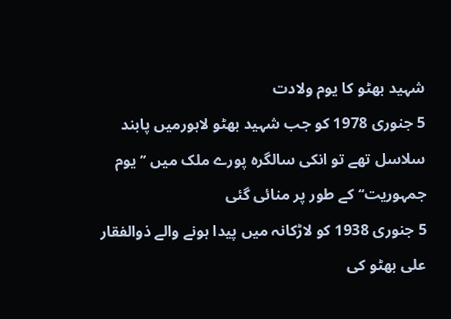شہید بھٹو کا یوم ولادت
5 جنوری 1978 کو جب شہید بھٹو لاہورمیں پابند سلاسل تھے تو انکی سالگرہ پورے ملک میں ’’یوم جمہوریت‘‘ کے طور پر منائی گئی
5 جنوری 1938 کو لاڑکانہ میں پیدا ہونے والے ذوالفقار علی بھٹو کی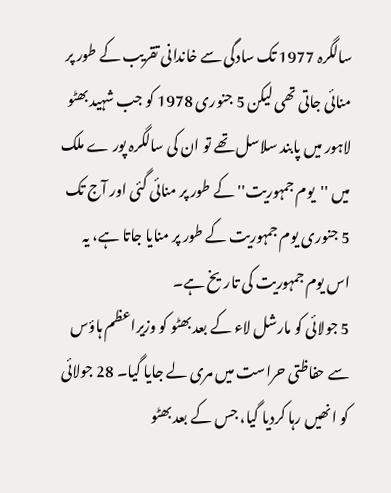سالگرہ 1977 تک سادگی سے خاندانی تقریب کے طور پر منائی جاتی تھی لیکن 5 جنوری 1978 کو جب شہید بھٹو لاہور میں پابند سلاسل تھے تو ان کی سالگرہ پور ے ملک میں ''یوم جمہوریت'' کے طور پر منائی گئی اور آج تک 5 جنوری یوم جمہوریت کے طور پر منایا جاتا ہے، یہ اس یوم جمہوریت کی تاریخ ہے۔
5 جولائی کو مارشل لاء کے بعد بھٹو کو وزیراعظم ہاؤس سے حفاظتی حراست میں مری لے جایا گیا۔ 28 جولائی کو انھیں رہا کردیا گیا، جس کے بعد بھٹو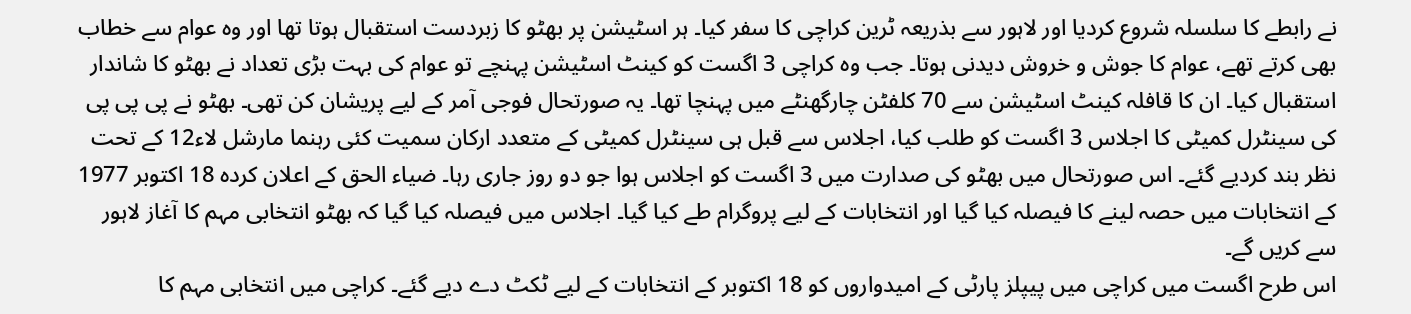نے رابطے کا سلسلہ شروع کردیا اور لاہور سے بذریعہ ٹرین کراچی کا سفر کیا۔ ہر اسٹیشن پر بھٹو کا زبردست استقبال ہوتا تھا اور وہ عوام سے خطاب بھی کرتے تھے، عوام کا جوش و خروش دیدنی ہوتا۔ جب وہ کراچی 3 اگست کو کینٹ اسٹیشن پہنچے تو عوام کی بہت بڑی تعداد نے بھٹو کا شاندار استقبال کیا۔ ان کا قافلہ کینٹ اسٹیشن سے 70 کلفٹن چارگھنٹے میں پہنچا تھا۔ یہ صورتحال فوجی آمر کے لیے پریشان کن تھی۔ بھٹو نے پی پی پی کی سینٹرل کمیٹی کا اجلاس 3 اگست کو طلب کیا، اجلاس سے قبل ہی سینٹرل کمیٹی کے متعدد ارکان سمیت کئی رہنما مارشل لاء12 کے تحت نظر بند کردیے گئے۔ اس صورتحال میں بھٹو کی صدارت میں 3 اگست کو اجلاس ہوا جو دو روز جاری رہا۔ ضیاء الحق کے اعلان کردہ 18 اکتوبر 1977 کے انتخابات میں حصہ لینے کا فیصلہ کیا گیا اور انتخابات کے لیے پروگرام طے کیا گیا۔ اجلاس میں فیصلہ کیا گیا کہ بھٹو انتخابی مہم کا آغاز لاہور سے کریں گے۔
اس طرح اگست میں کراچی میں پیپلز پارٹی کے امیدواروں کو 18 اکتوبر کے انتخابات کے لیے ٹکٹ دے دیے گئے۔ کراچی میں انتخابی مہم کا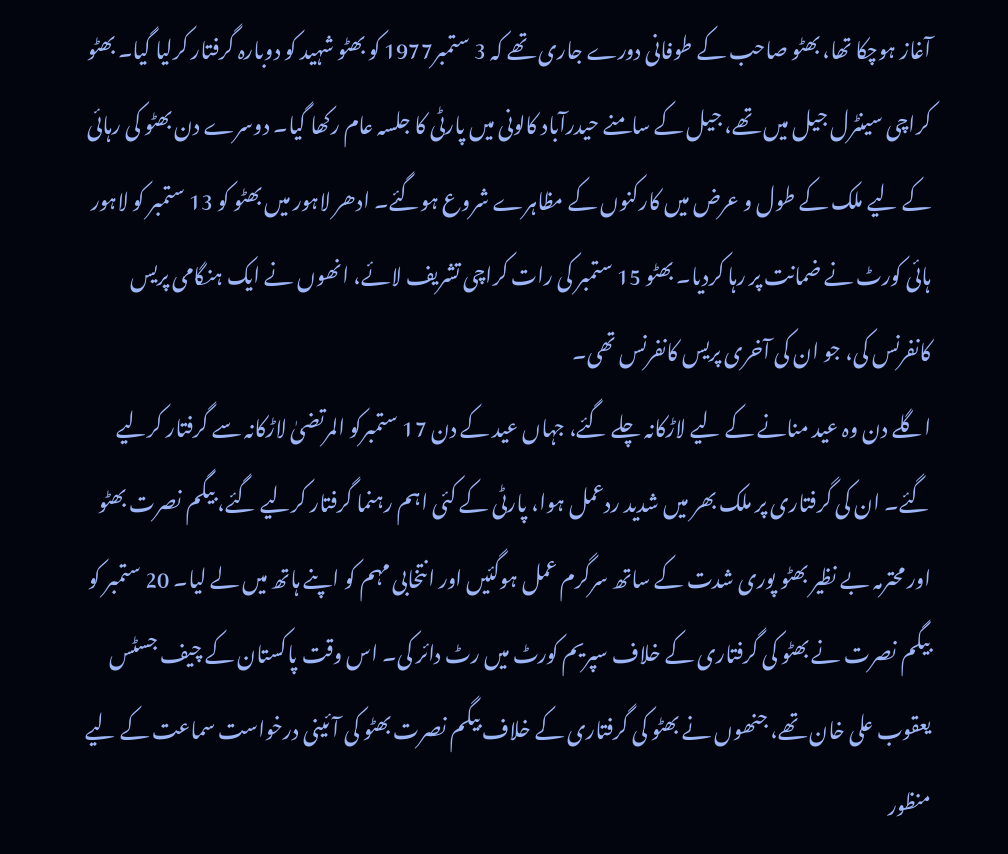آغاز ہوچکا تھا، بھٹو صاحب کے طوفانی دورے جاری تھے کہ 3 ستمبر1977 کو بھٹو شہید کو دوبارہ گرفتار کرلیا گیا۔ بھٹو کراچی سینٹرل جیل میں تھے، جیل کے سامنے حیدرآباد کالونی میں پارٹی کا جلسہ عام رکھا گیا۔ دوسرے دن بھٹو کی رہائی کے لیے ملک کے طول و عرض میں کارکنوں کے مظاہرے شروع ہوگئے۔ ادھر لاہور میں بھٹو کو 13 ستمبر کو لاہور ہائی کورٹ نے ضمانت پر رہا کردیا۔ بھٹو 15 ستمبر کی رات کراچی تشریف لائے، انھوں نے ایک ہنگامی پریس کانفرنس کی، جو ان کی آخری پریس کانفرنس تھی۔
اگلے دن وہ عید منانے کے لیے لاڑکانہ چلے گئے، جہاں عید کے دن 17 ستمبرکو المرتضیٰ لاڑکانہ سے گرفتار کرلیے گئے۔ ان کی گرفتاری پر ملک بھر میں شدید ردعمل ہوا، پارٹی کے کئی اہم رہنما گرفتار کرلیے گئے، بیگم نصرت بھٹو اور محترمہ بے نظیر بھٹو پوری شدت کے ساتھ سرگرم عمل ہوگئیں اور انتخابی مہم کو اپنے ہاتھ میں لے لیا۔ 20 ستمبر کو بیگم نصرت نے بھٹو کی گرفتاری کے خلاف سپریم کورٹ میں رٹ دائر کی۔ اس وقت پاکستان کے چیف جسٹس یعقوب علی خان تھے، جنھوں نے بھٹو کی گرفتاری کے خلاف بیگم نصرت بھٹو کی آئینی درخواست سماعت کے لیے منظور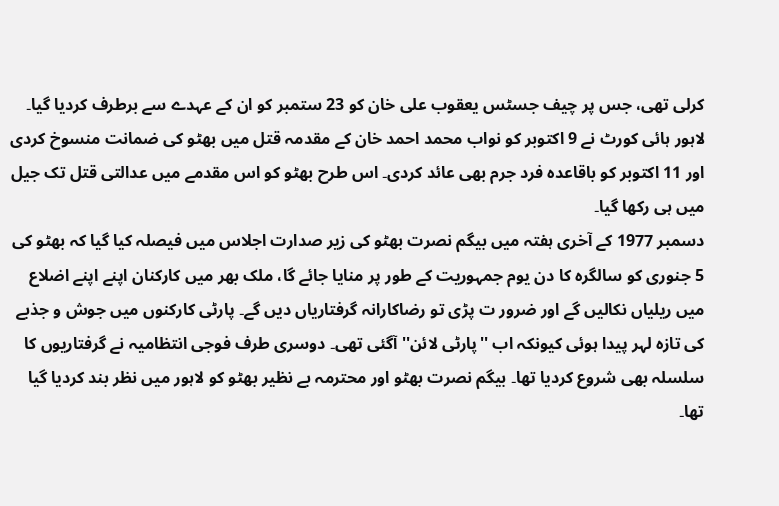کرلی تھی، جس پر چیف جسٹس یعقوب علی خان کو 23 ستمبر کو ان کے عہدے سے برطرف کردیا گیا۔ لاہور ہائی کورٹ نے 9 اکتوبر کو نواب محمد احمد خان کے مقدمہ قتل میں بھٹو کی ضمانت منسوخ کردی اور 11 اکتوبر کو باقاعدہ فرد جرم بھی عائد کردی۔ اس طرح بھٹو کو اس مقدمے میں عدالتی قتل تک جیل میں ہی رکھا گیا۔
دسمبر 1977 کے آخری ہفتہ میں بیگم نصرت بھٹو کی زیر صدارت اجلاس میں فیصلہ کیا گیا کہ بھٹو کی 5 جنوری کو سالگرہ کا دن یوم جمہوریت کے طور پر منایا جائے گا، ملک بھر میں کارکنان اپنے اپنے اضلاع میں ریلیاں نکالیں گے اور ضرور ت پڑی تو رضاکارانہ گرفتاریاں دیں گے۔ پارٹی کارکنوں میں جوش و جذبے کی تازہ لہر پیدا ہوئی کیونکہ اب ''پارٹی لائن'' آگئی تھی۔ دوسری طرف فوجی انتظامیہ نے گرفتاریوں کا سلسلہ بھی شروع کردیا تھا۔ بیگم نصرت بھٹو اور محترمہ بے نظیر بھٹو کو لاہور میں نظر بند کردیا گیا تھا۔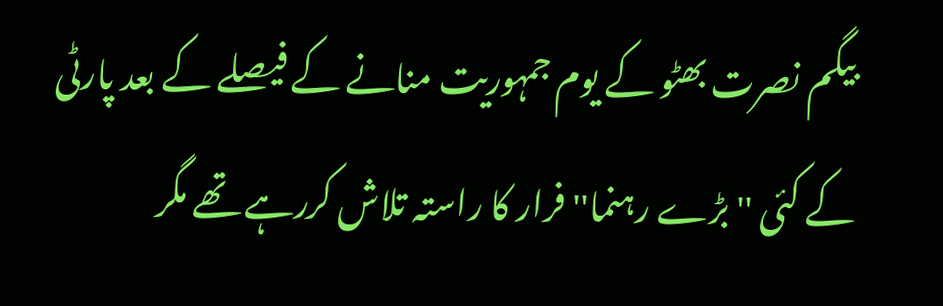بیگم نصرت بھٹو کے یوم جمہوریت منانے کے فیصلے کے بعد پارٹی کے کئی ''بڑے رہنما'' فرار کا راستہ تلاش کررہے تھے مگر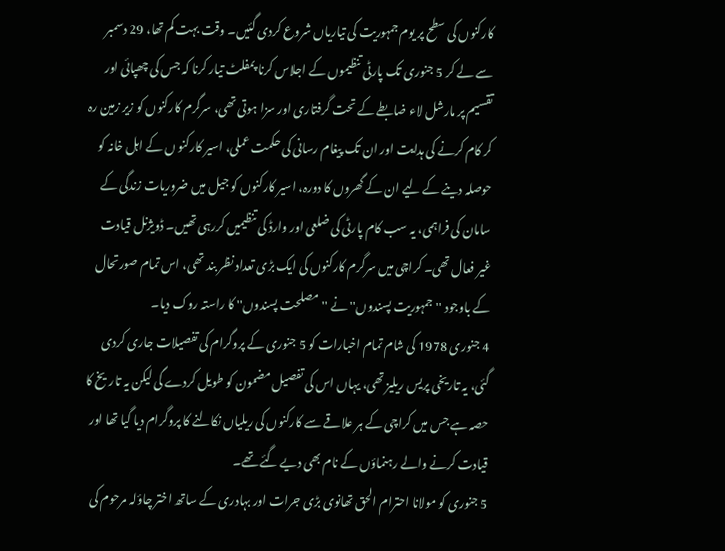کارکنوں کی سطح پر یوم جمہوریت کی تیاریاں شروع کردی گئیں۔ وقت بہت کم تھا، 29 دسمبر سے لے کر 5 جنوری تک پارٹی تنظیموں کے اجلاس کرنا پمفلٹ تیار کرنا کہ جس کی چھپائی اور تقسیم پر مارشل لاء ضابطے کے تحت گرفتاری اور سزا ہوتی تھی، سرگرم کارکنوں کو زیر زمین رہ کر کام کرنے کی ہدایت اور ان تک پیغام رسانی کی حکمت عملی، اسیر کارکنو ں کے اہل خانہ کو حوصلہ دینے کے لیے ان کے گھروں کا دورہ، اسیر کارکنوں کو جیل میں ضروریات زندگی کے سامان کی فراہمی، یہ سب کام پارٹی کی ضلعی اور وارڈ کی تنظیمیں کررہی تھیں۔ ڈویژنل قیادت غیر فعال تھی۔ کراچی میں سرگرم کارکنوں کی ایک بڑی تعداد نظر بند تھی، اس تمام صورتحال کے باوجود ''جمہوریت پسندوں'' نے ''مصلحت پسندوں'' کا راستہ روک دیا۔
4 جنوری 1978 کی شام تمام اخبارات کو 5 جنوری کے پروگرام کی تفصیلات جاری کردی گئی، یہ تاریخی پریس ریلیز تھی، یہاں اس کی تفصیل مضمون کو طویل کردے گی لیکن یہ تاریخ کا حصہ ہے جس میں کراچی کے ہر علاقے سے کارکنوں کی ریلیاں نکالنے کا پروگرام دیا گیا تھا اور قیادت کرنے والے رہنماؤں کے نام بھی دیے گئے تھے۔
5 جنوری کو مولانا احترام الحق تھانوی بڑی جرات اور بہادری کے ساتھ اختر چاؤلہ مرحوم کی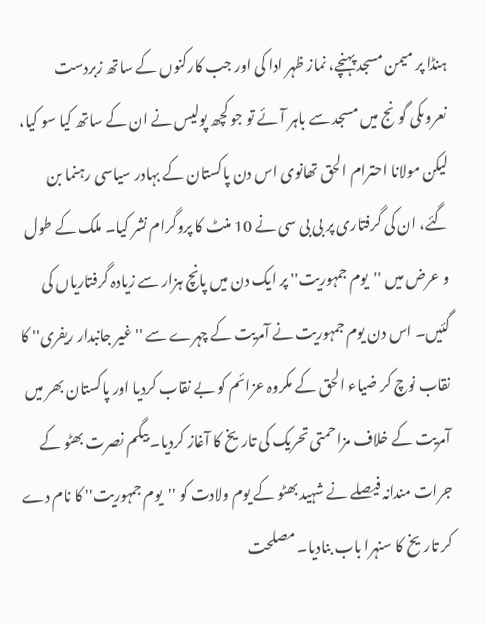ہنڈا پر میمن مسجد پہنچے، نماز ظہر ادا کی اور جب کارکنوں کے ساتھ زبردست نعروںکی گونج میں مسجد سے باہر آئے تو جو کچھ پولیس نے ان کے ساتھ کیا سو کیا، لیکن مولانا احترام الحق تھانوی اس دن پاکستان کے بہادر سیاسی رہنما بن گئے، ان کی گرفتاری پر بی بی سی نے 10 منٹ کا پروگرام نشر کیا۔ ملک کے طول و عرض میں ''یوم جمہوریت'' پر ایک دن میں پانچ ہزار سے زیادہ گرفتاریاں کی گئیں۔ اس دن یوم جمہوریت نے آمریت کے چہرے سے ''غیر جانبدار ریفری'' کا نقاب نوچ کر ضیاء الحق کے مکروہ عزائم کو بے نقاب کردیا اور پاکستان بھر میں آمریت کے خلاف مزاحمتی تحریک کی تاریخ کا آغاز کردیا۔ بیگم نصرت بھٹو کے جرات مندانہ فیصلے نے شہید بھٹو کے یوم ولادت کو ''یوم جمہوریت'' کا نام دے کر تاریخ کا سنہرا باب بنادیا۔ مصلحت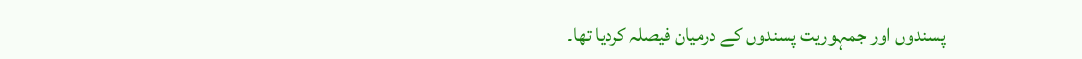پسندوں اور جمہوریت پسندوں کے درمیان فیصلہ کردیا تھا۔